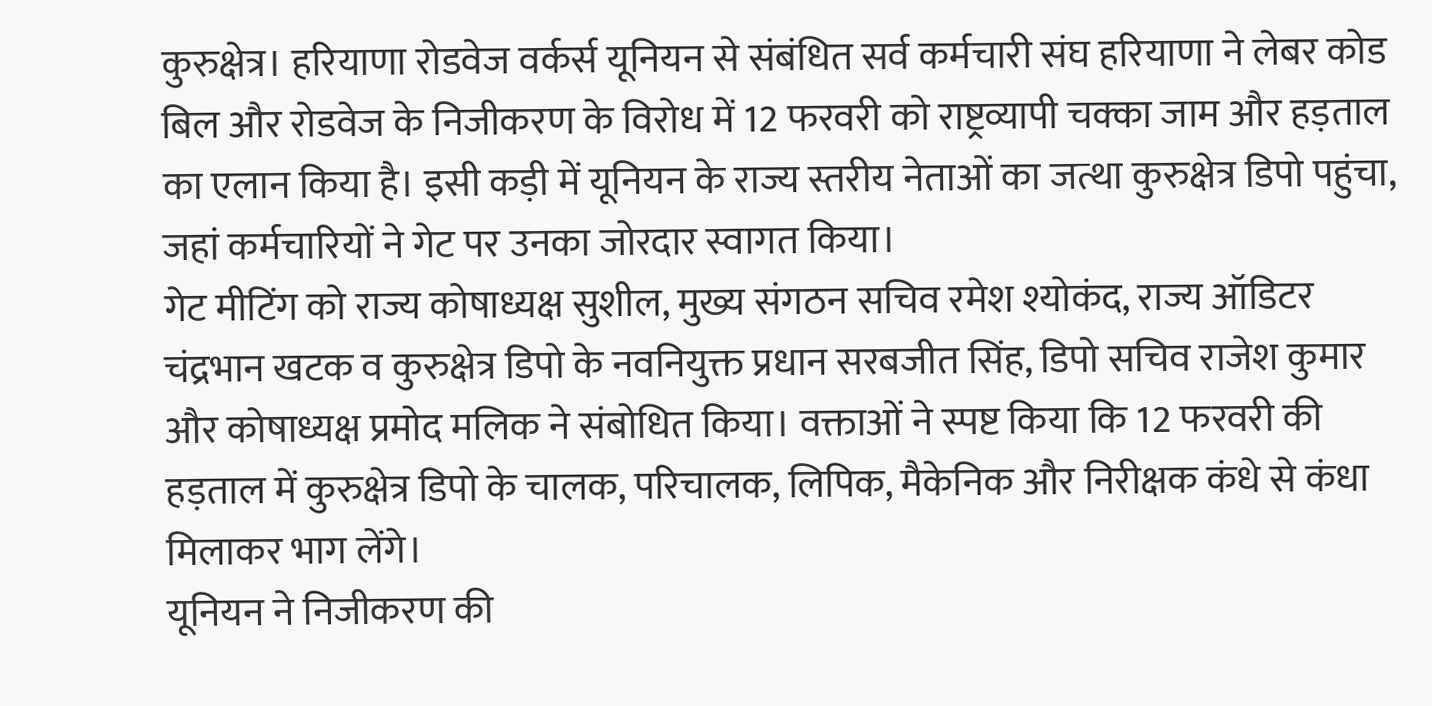कुरुक्षेत्र। हरियाणा रोडवेज वर्कर्स यूनियन से संबंधित सर्व कर्मचारी संघ हरियाणा ने लेबर कोड बिल और रोडवेज के निजीकरण के विरोध में 12 फरवरी को राष्ट्रव्यापी चक्का जाम और हड़ताल का एलान किया है। इसी कड़ी में यूनियन के राज्य स्तरीय नेताओं का जत्था कुरुक्षेत्र डिपो पहुंचा, जहां कर्मचारियों ने गेट पर उनका जोरदार स्वागत किया।
गेट मीटिंग को राज्य कोषाध्यक्ष सुशील, मुख्य संगठन सचिव रमेश श्योकंद, राज्य ऑडिटर चंद्रभान खटक व कुरुक्षेत्र डिपो के नवनियुक्त प्रधान सरबजीत सिंह, डिपो सचिव राजेश कुमार और कोषाध्यक्ष प्रमोद मलिक ने संबोधित किया। वक्ताओं ने स्पष्ट किया कि 12 फरवरी की हड़ताल में कुरुक्षेत्र डिपो के चालक, परिचालक, लिपिक, मैकेनिक और निरीक्षक कंधे से कंधा मिलाकर भाग लेंगे।
यूनियन ने निजीकरण की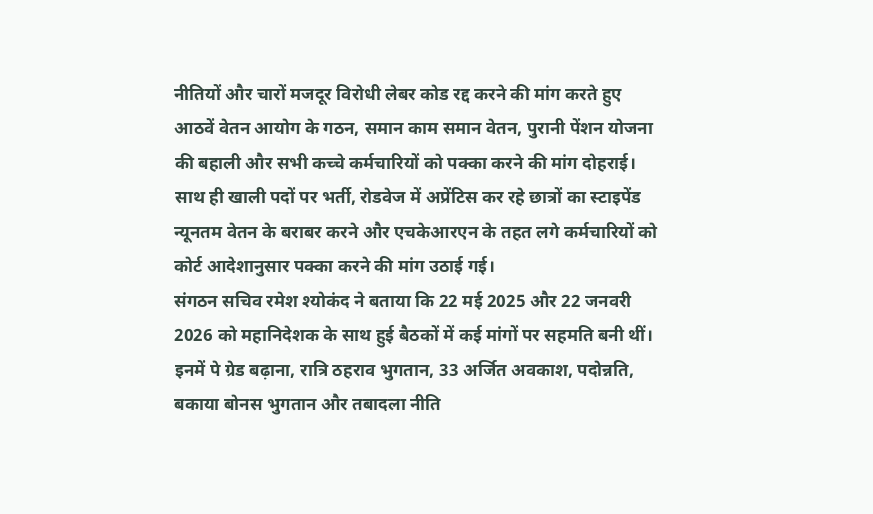नीतियों और चारों मजदूर विरोधी लेबर कोड रद्द करने की मांग करते हुए आठवें वेतन आयोग के गठन, समान काम समान वेतन, पुरानी पेंशन योजना की बहाली और सभी कच्चे कर्मचारियों को पक्का करने की मांग दोहराई। साथ ही खाली पदों पर भर्ती, रोडवेज में अप्रेंटिस कर रहे छात्रों का स्टाइपेंड न्यूनतम वेतन के बराबर करने और एचकेआरएन के तहत लगे कर्मचारियों को कोर्ट आदेशानुसार पक्का करने की मांग उठाई गई।
संगठन सचिव रमेश श्योकंद ने बताया कि 22 मई 2025 और 22 जनवरी 2026 को महानिदेशक के साथ हुई बैठकों में कई मांगों पर सहमति बनी थीं। इनमें पे ग्रेड बढ़ाना, रात्रि ठहराव भुगतान, 33 अर्जित अवकाश, पदोन्नति, बकाया बोनस भुगतान और तबादला नीति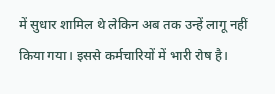में सुधार शामिल थे लेकिन अब तक उन्हें लागू नहीं किया गया। इससे कर्मचारियों में भारी रोष है।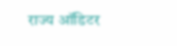राज्य ऑडिटर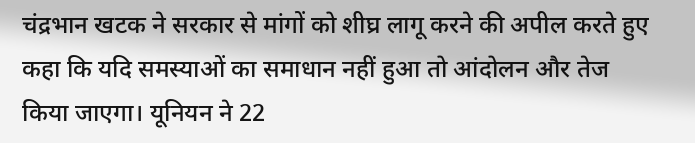चंद्रभान खटक ने सरकार से मांगों को शीघ्र लागू करने की अपील करते हुए कहा कि यदि समस्याओं का समाधान नहीं हुआ तो आंदोलन और तेज किया जाएगा। यूनियन ने 22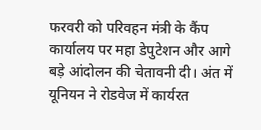फरवरी को परिवहन मंत्री के कैंप कार्यालय पर महा डेपुटेशन और आगे बड़े आंदोलन की चेतावनी दी। अंत में यूनियन ने रोडवेज में कार्यरत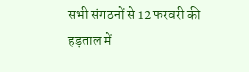सभी संगठनों से 12 फरवरी की हड़ताल में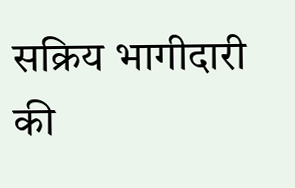सक्रिय भागीदारी की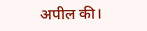अपील की।